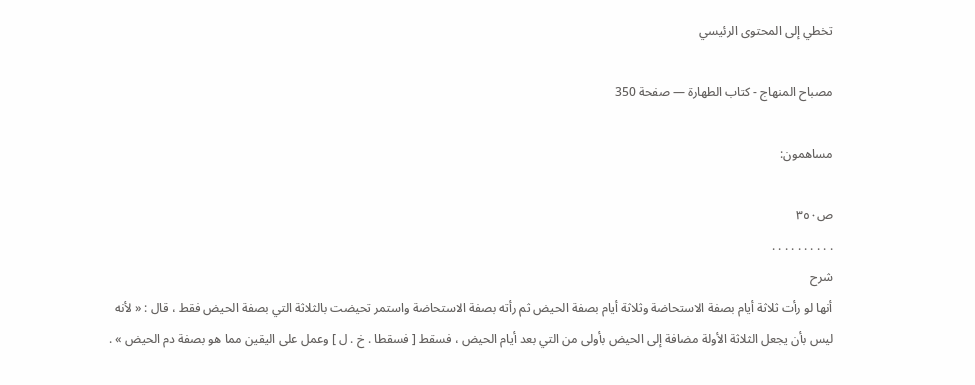تخطي إلى المحتوى الرئيسي

مصباح المنهاج - كتاب الطهارة — صفحة 350

مساهمون:

ص٣٥٠
. . . . . . . . . .
شرح
أنها لو رأت ثلاثة أيام بصفة الاستحاضة وثلاثة أيام بصفة الحيض ثم رأته بصفة الاستحاضة واستمر تحيضت بالثلاثة التي بصفة الحيض فقط ، قال : « لأنه ليس بأن يجعل الثلاثة الأولة مضافة إلى الحيض بأولى من التي بعد أيام الحيض ، فسقط [ فسقطا . خ . ل ] وعمل على اليقين مما هو بصفة دم الحيض » .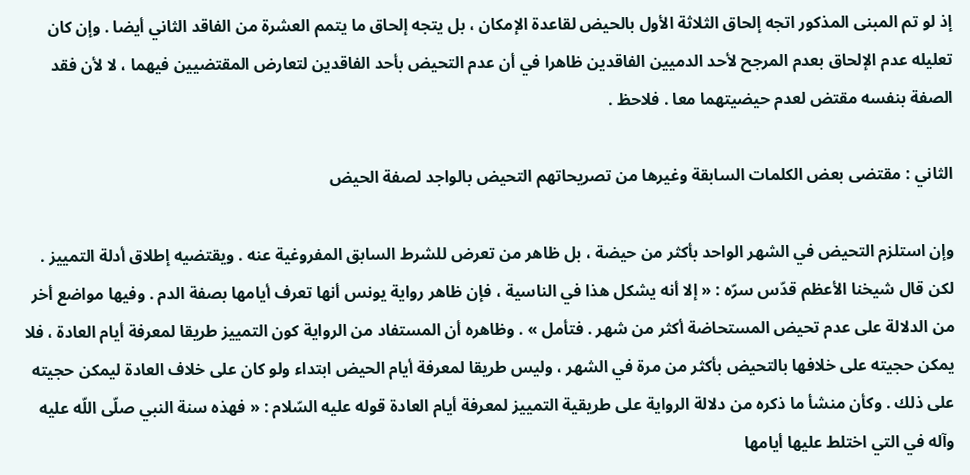إذ لو تم المبنى المذكور اتجه إلحاق الثلاثة الأول بالحيض لقاعدة الإمكان ، بل يتجه إلحاق ما يتمم العشرة من الفاقد الثاني أيضا . وإن كان تعليله عدم الإلحاق بعدم المرجح لأحد الدميين الفاقدين ظاهرا في أن عدم التحيض بأحد الفاقدين لتعارض المقتضيين فيهما ، لا لأن فقد الصفة بنفسه مقتض لعدم حيضيتهما معا . فلاحظ .

الثاني : مقتضى بعض الكلمات السابقة وغيرها من تصريحاتهم التحيض بالواجد لصفة الحيض

وإن استلزم التحيض في الشهر الواحد بأكثر من حيضة ، بل ظاهر من تعرض للشرط السابق المفروغية عنه . ويقتضيه إطلاق أدلة التمييز . لكن قال شيخنا الأعظم قدّس سرّه : « إلا أنه يشكل هذا في الناسية ، فإن ظاهر رواية يونس أنها تعرف أيامها بصفة الدم . وفيها مواضع أخر من الدلالة على عدم تحيض المستحاضة أكثر من شهر . فتأمل » . وظاهره أن المستفاد من الرواية كون التمييز طريقا لمعرفة أيام العادة ، فلا يمكن حجيته على خلافها بالتحيض بأكثر من مرة في الشهر ، وليس طريقا لمعرفة أيام الحيض ابتداء ولو كان على خلاف العادة ليمكن حجيته على ذلك . وكأن منشأ ما ذكره من دلالة الرواية على طريقية التمييز لمعرفة أيام العادة قوله عليه السّلام : « فهذه سنة النبي صلّى اللّه عليه وآله في التي اختلط عليها أيامها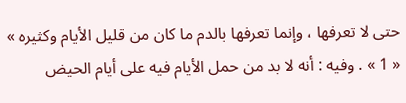حتى لا تعرفها ، وإنما تعرفها بالدم ما كان من قليل الأيام وكثيره » « 1 » . وفيه : أنه لا بد من حمل الأيام فيه على أيام الحيض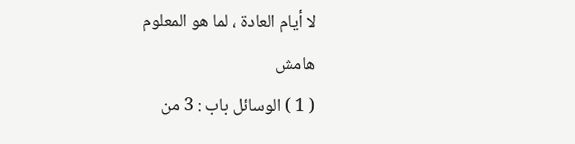لا أيام العادة ، لما هو المعلوم
هامش
( 1 ) الوسائل باب : 3 من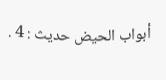أبواب الحيض حديث : 4 .